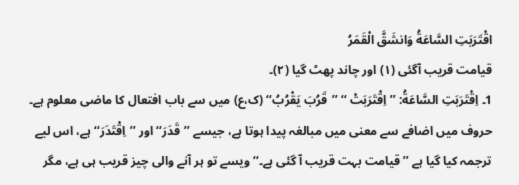اقْتَرَبَتِ السَّاعَةُ وَانشَقَّ الْقَمَرُ
قیامت قریب آگئی (١) اور چاند پھٹ گیا (٢)۔
1۔ اِقْتَرَبَتِ السَّاعَةُ: ’’ اِقْتَرَبَتْ ‘‘ ’’قَرُبَ يَقْرُبُ‘‘ (ک،ع) میں سے باب افتعال کا ماضی معلوم ہے۔ حروف میں اضافے سے معنی میں مبالغہ پیدا ہوتا ہے، جیسے ’’قَدَرَ‘‘ اور ’’اِقْتَدَرَ‘‘ ہے، اس لیے ترجمہ کیا گیا ہے ’’قیامت بہت قریب آ گئی ہے۔‘‘ ویسے تو ہر آنے والی چیز قریب ہی ہے، مگر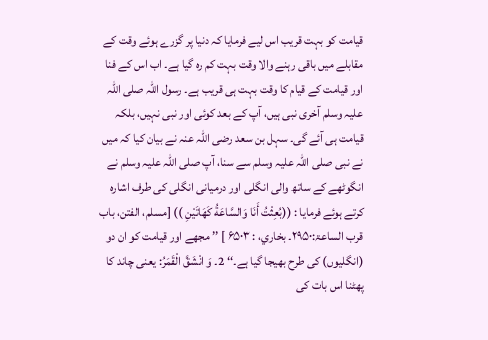قیامت کو بہت قریب اس لیے فرمایا کہ دنیا پر گزرے ہوئے وقت کے مقابلے میں باقی رہنے والا وقت بہت کم رہ گیا ہے۔ اب اس کے فنا اور قیامت کے قیام کا وقت بہت ہی قریب ہے۔ رسول اللہ صلی اللہ علیہ وسلم آخری نبی ہیں، آپ کے بعد کوئی اور نبی نہیں، بلکہ قیامت ہی آئے گی۔ سہل بن سعد رضی اللہ عنہ نے بیان کیا کہ میں نے نبی صلی اللہ علیہ وسلم سے سنا، آپ صلی اللہ علیہ وسلم نے انگوٹھے کے ساتھ والی انگلی اور درمیانی انگلی کی طرف اشارہ کرتے ہوئے فرمایا : ((بُعِثْتُ أَنَا وَالسَّاعَةُ كَهَاتَيْنِ )) [مسلم، الفتن، باب قرب الساعۃ:۲۹۵۰۔ بخاري، : ۶۵۰۳ ] ’’ مجھے اور قیامت کو ان دو (انگلیوں) کی طرح بھیجا گیا ہے۔‘‘ 2۔ وَ انْشَقَّ الْقَمَرُ: یعنی چاند کا پھٹنا اس بات کی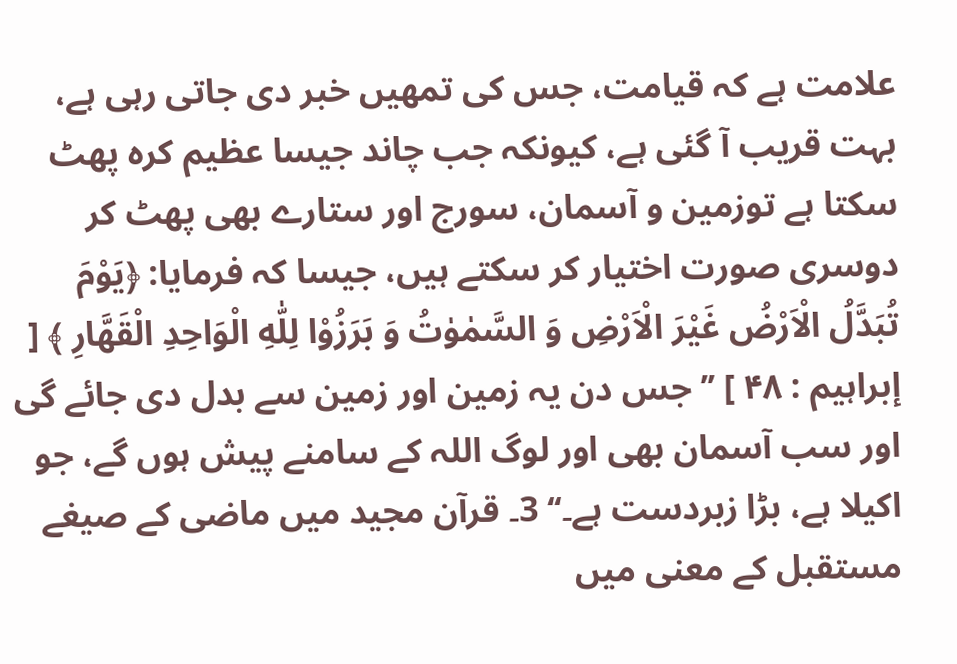علامت ہے کہ قیامت، جس کی تمھیں خبر دی جاتی رہی ہے، بہت قریب آ گئی ہے، کیونکہ جب چاند جیسا عظیم کرہ پھٹ سکتا ہے توزمین و آسمان، سورج اور ستارے بھی پھٹ کر دوسری صورت اختیار کر سکتے ہیں، جیسا کہ فرمایا: ﴿يَوْمَ تُبَدَّلُ الْاَرْضُ غَيْرَ الْاَرْضِ وَ السَّمٰوٰتُ وَ بَرَزُوْا لِلّٰهِ الْوَاحِدِ الْقَهَّارِ ﴾ [ إبراہیم : ۴۸ ] ’’جس دن یہ زمین اور زمین سے بدل دی جائے گی اور سب آسمان بھی اور لوگ اللہ کے سامنے پیش ہوں گے، جو اکیلا ہے، بڑا زبردست ہے۔‘‘ 3۔ قرآن مجید میں ماضی کے صیغے مستقبل کے معنی میں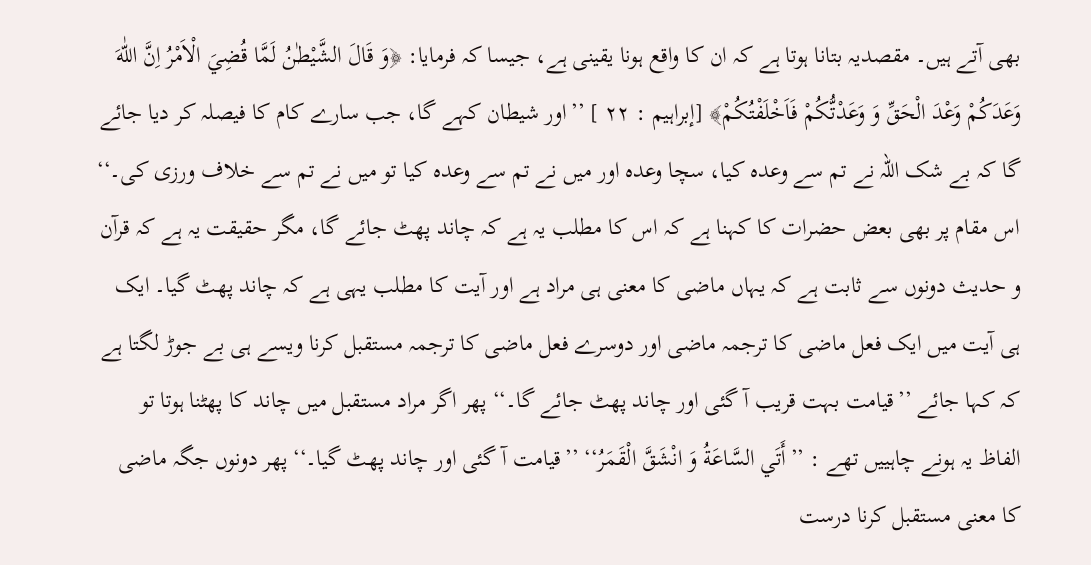بھی آتے ہیں۔ مقصدیہ بتانا ہوتا ہے کہ ان کا واقع ہونا یقینی ہے، جیسا کہ فرمایا: ﴿وَ قَالَ الشَّيْطٰنُ لَمَّا قُضِيَ الْاَمْرُ اِنَّ اللّٰهَ وَعَدَكُمْ وَعْدَ الْحَقِّ وَ وَعَدْتُّكُمْ فَاَخْلَفْتُكُمْ﴾ [إبراہیم : ۲۲ ] ’’اور شیطان کہے گا، جب سارے کام کا فیصلہ کر دیا جائے گا کہ بے شک اللہ نے تم سے وعدہ کیا، سچا وعدہ اور میں نے تم سے وعدہ کیا تو میں نے تم سے خلاف ورزی کی۔‘‘ اس مقام پر بھی بعض حضرات کا کہنا ہے کہ اس کا مطلب یہ ہے کہ چاند پھٹ جائے گا، مگر حقیقت یہ ہے کہ قرآن و حدیث دونوں سے ثابت ہے کہ یہاں ماضی کا معنی ہی مراد ہے اور آیت کا مطلب یہی ہے کہ چاند پھٹ گیا۔ ایک ہی آیت میں ایک فعل ماضی کا ترجمہ ماضی اور دوسرے فعل ماضی کا ترجمہ مستقبل کرنا ویسے ہی بے جوڑ لگتا ہے کہ کہا جائے ’’قیامت بہت قریب آ گئی اور چاند پھٹ جائے گا۔‘‘ پھر اگر مراد مستقبل میں چاند کا پھٹنا ہوتا تو الفاظ یہ ہونے چاہییں تھے : ’’أَتَي السَّاعَةُ وَ انْشَقَّ الْقَمَرُ‘‘ ’’قیامت آ گئی اور چاند پھٹ گیا۔‘‘ پھر دونوں جگہ ماضی کا معنی مستقبل کرنا درست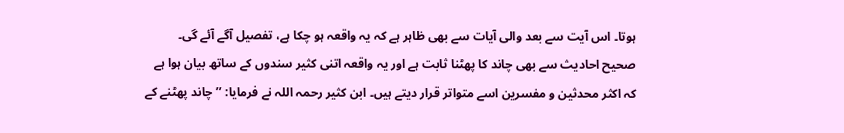ہوتا۔ اس آیت سے بعد والی آیات سے بھی ظاہر ہے کہ یہ واقعہ ہو چکا ہے، تفصیل آگے آئے گی۔ صحیح احادیث سے بھی چاند کا پھٹنا ثابت ہے اور یہ واقعہ اتنی کثیر سندوں کے ساتھ بیان ہوا ہے کہ اکثر محدثین و مفسرین اسے متواتر قرار دیتے ہیں۔ ابن کثیر رحمہ اللہ نے فرمایا: ’’ چاند پھٹنے کے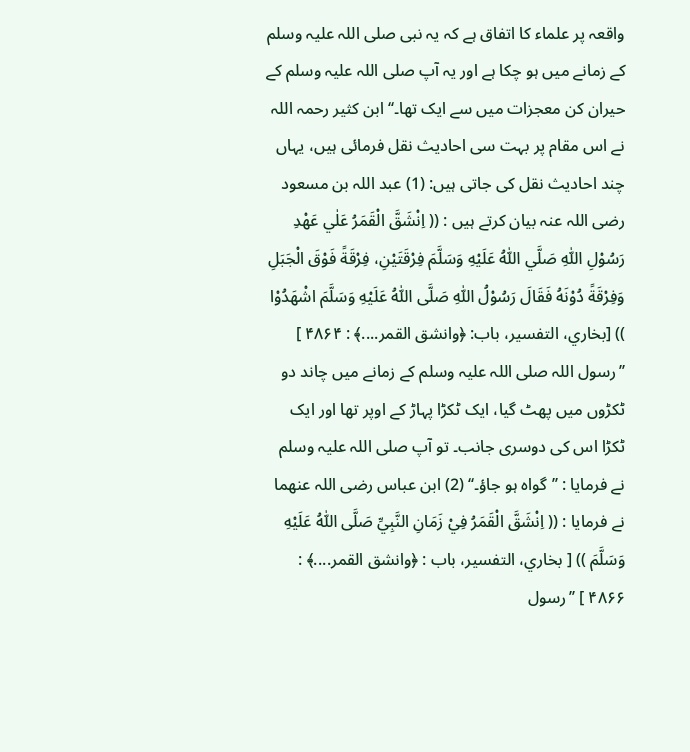واقعہ پر علماء کا اتفاق ہے کہ یہ نبی صلی اللہ علیہ وسلم کے زمانے میں ہو چکا ہے اور یہ آپ صلی اللہ علیہ وسلم کے حیران کن معجزات میں سے ایک تھا۔‘‘ ابن کثیر رحمہ اللہ نے اس مقام پر بہت سی احادیث نقل فرمائی ہیں، یہاں چند احادیث نقل کی جاتی ہیں: (1) عبد اللہ بن مسعود رضی اللہ عنہ بیان کرتے ہیں : (( اِنْشَقَّ الْقَمَرُ عَلٰي عَهْدِ رَسُوْلِ اللّٰهِ صَلَّي اللّٰهُ عَلَيْهِ وَسَلَّمَ فِرْقَتَيْنِ، فِرْقَةً فَوْقَ الْجَبَلِ وَفِرْقَةً دُوْنَهُ فَقَالَ رَسُوْلُ اللّٰهِ صَلَّی اللّٰهُ عَلَيْهِ وَسَلَّمَ اشْهَدُوْا )) [بخاري، التفسیر، باب: ﴿وانشق القمر....﴾ : ۴۸۶۴ ] ’’رسول اللہ صلی اللہ علیہ وسلم کے زمانے میں چاند دو ٹکڑوں میں پھٹ گیا، ایک ٹکڑا پہاڑ کے اوپر تھا اور ایک ٹکڑا اس کی دوسری جانب۔ تو آپ صلی اللہ علیہ وسلم نے فرمایا : ’’گواہ ہو جاؤ۔‘‘ (2) ابن عباس رضی اللہ عنھما نے فرمایا : (( اِنْشَقَّ الْقَمَرُ فِيْ زَمَانِ النَّبِيِّ صَلَّی اللّٰهُ عَلَيْهِ وَسَلَّمَ )) [ بخاري، التفسیر، باب : ﴿وانشق القمر....﴾ : ۴۸۶۶ ] ’’رسول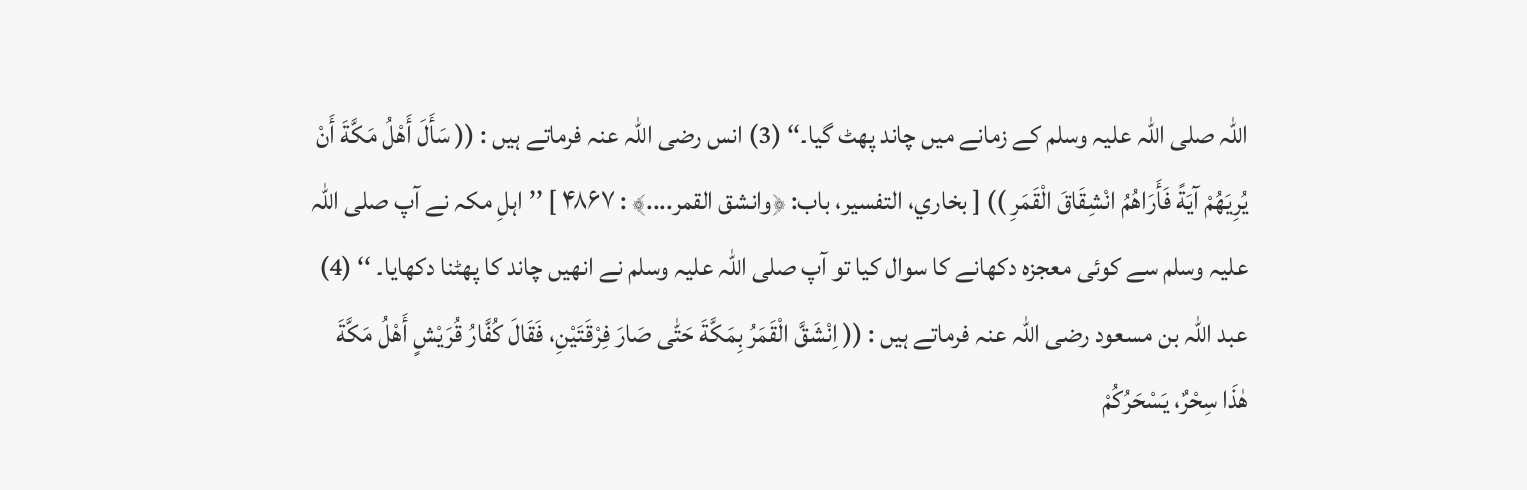اللہ صلی اللہ علیہ وسلم کے زمانے میں چاند پھٹ گیا۔‘‘ (3) انس رضی اللہ عنہ فرماتے ہیں : (( سَأَلَ أَهْلُ مَكَّةَ أَنْ يُرِيَهُمْ آيَةً فَأَرَاهُمُ انْشِقَاقَ الْقَمَرِ )) [ بخاري، التفسیر، باب: ﴿وانشق القمر....﴾ : ۴۸۶۷ ] ’’اہلِ مکہ نے آپ صلی اللہ علیہ وسلم سے کوئی معجزہ دکھانے کا سوال کیا تو آپ صلی اللہ علیہ وسلم نے انھیں چاند کا پھٹنا دکھایا۔ ‘‘ (4) عبد اللہ بن مسعود رضی اللہ عنہ فرماتے ہیں : (( اِنْشَقَّ الْقَمَرُ بِمَكَّةَ حَتّٰی صَارَ فِرْقَتَيْنِ، فَقَالَ كُفَّارُ قُرَيْشٍ أَهْلُ مَكَّةَ هٰذَا سِحْرٌ، يَسْحَرُكُمْ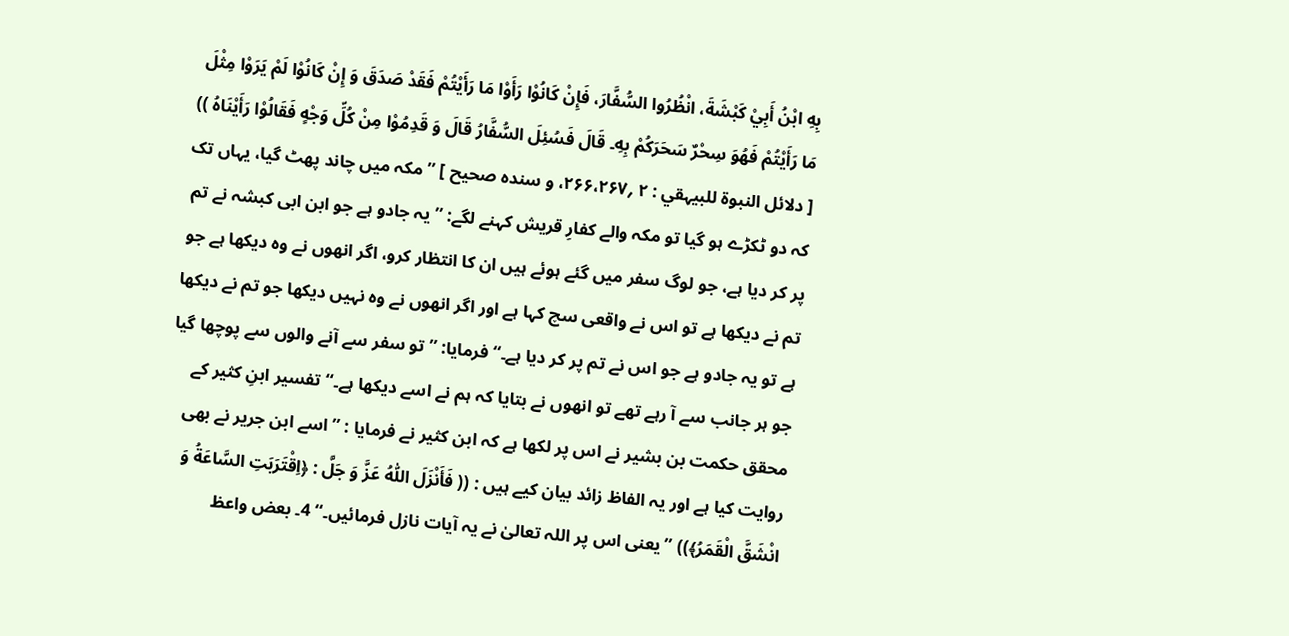بِهِ ابْنُ أَبِيْ كَبْشَةَ، انْظُرُوا السُّفَّارَ، فَإِنْ كَانُوْا رَأَوْا مَا رَأَيْتُمْ فَقَدْ صَدَقَ وَ إِنْ كَانُوْا لَمْ يَرَوْا مِثْلَ مَا رَأَيْتُمْ فَهُوَ سِحْرٌ سَحَرَكُمْ بِهِ۔ قَالَ فَسُئِلَ السُّفَّارُ قَالَ وَ قَدِمُوْا مِنْ كُلِّ وَجْهٍ فَقَالُوْا رَأَيْنَاهُ )) [ دلائل النبوۃ للبیہقي : ۲ ؍۲۶۶،۲۶۷، و سندہ صحیح ] ’’مکہ میں چاند پھٹ گیا، یہاں تک کہ دو ٹکڑے ہو گیا تو مکہ والے کفارِ قریش کہنے لگے: ’’ یہ جادو ہے جو ابن ابی کبشہ نے تم پر کر دیا ہے، جو لوگ سفر میں گئے ہوئے ہیں ان کا انتظار کرو، اگر انھوں نے وہ دیکھا ہے جو تم نے دیکھا ہے تو اس نے واقعی سچ کہا ہے اور اگر انھوں نے وہ نہیں دیکھا جو تم نے دیکھا ہے تو یہ جادو ہے جو اس نے تم پر کر دیا ہے۔‘‘ فرمایا: ’’ تو سفر سے آنے والوں سے پوچھا گیا جو ہر جانب سے آ رہے تھے تو انھوں نے بتایا کہ ہم نے اسے دیکھا ہے۔‘‘ تفسیر ابنِ کثیر کے محقق حکمت بن بشیر نے اس پر لکھا ہے کہ ابن کثیر نے فرمایا : ’’اسے ابن جریر نے بھی روایت کیا ہے اور یہ الفاظ زائد بیان کیے ہیں : (( فَأَنْزَلَ اللّٰهُ عَزَّ وَ جَلَّ : ﴿اِقْتَرَبَتِ السَّاعَةُ وَ انْشَقَّ الْقَمَرُ﴾)) ’’یعنی اس پر اللہ تعالیٰ نے یہ آیات نازل فرمائیں۔‘‘ 4۔ بعض واعظ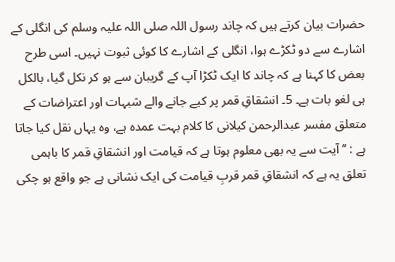حضرات بیان کرتے ہیں کہ چاند رسول اللہ صلی اللہ علیہ وسلم کی انگلی کے اشارے سے دو ٹکڑے ہوا، انگلی کے اشارے کا کوئی ثبوت نہیں۔ اسی طرح بعض کا کہنا ہے کہ چاند کا ایک ٹکڑا آپ کے گریبان سے ہو کر نکل گیا، بالکل ہی لغو بات ہے۔ 5۔ انشقاقِ قمر پر کیے جانے والے شبہات اور اعتراضات کے متعلق مفسر عبدالرحمن کیلانی کا کلام بہت عمدہ ہے، وہ یہاں نقل کیا جاتا ہے : ’’آیت سے یہ بھی معلوم ہوتا ہے کہ قیامت اور انشقاقِ قمر کا باہمی تعلق یہ ہے کہ انشقاقِ قمر قربِ قیامت کی ایک نشانی ہے جو واقع ہو چکی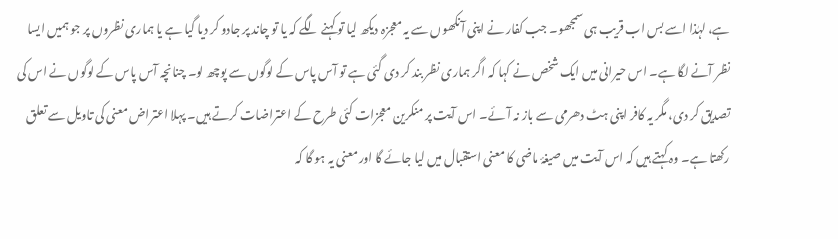ہے، لہٰذا اسے بس اب قریب ہی سمجھو۔ جب کفار نے اپنی آنکھوں سے یہ معجزہ دیکھ لیا تو کہنے لگے کہ یا تو چاند پر جادو کر دیا گیا ہے یا ہماری نظروں پر جو ہمیں ایسا نظر آنے لگا ہے۔ اس حیرانی میں ایک شخص نے کہا کہ اگر ہماری نظر بند کر دی گئی ہے تو آس پاس کے لوگوں سے پوچھ لو۔ چنانچہ آس پاس کے لوگوں نے اس کی تصدیق کر دی، مگر یہ کافر اپنی ہٹ دھرمی سے باز نہ آئے۔ اس آیت پر منکرین معجزات کئی طرح کے اعتراضات کرتے ہیں۔ پہلا اعتراض معنی کی تاویل سے تعلق رکھتا ہے۔ وہ کہتے ہیں کہ اس آیت میں صیغۂ ماضی کا معنی استقبال میں لیا جائے گا اور معنی یہ ہو گا کہ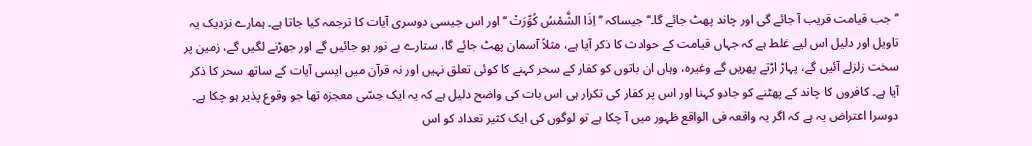’’جب قیامت قریب آ جائے گی اور چاند پھٹ جائے گا۔‘‘ جیساکہ ’’ اِذَا الشَّمْسُ كُوِّرَتْ ‘‘ اور اس جیسی دوسری آیات کا ترجمہ کیا جاتا ہے۔ ہمارے نزدیک یہ تاویل اور دلیل اس لیے غلط ہے کہ جہاں قیامت کے حوادث کا ذکر آیا ہے، مثلاً آسمان پھٹ جائے گا، ستارے بے نور ہو جائیں گے اور جھڑنے لگیں گے، زمین پر سخت زلزلے آئیں گے، پہاڑ اڑتے پھریں گے وغیرہ، وہاں ان باتوں کو کفار کے سحر کہنے کا کوئی تعلق نہیں اور نہ قرآن میں ایسی آیات کے ساتھ سحر کا ذکر آیا ہے۔ کافروں کا چاند کے پھٹنے کو جادو کہنا اور اس پر کفار کی تکرار ہی اس بات کی واضح دلیل ہے کہ یہ ایک حِسّی معجزہ تھا جو وقوع پذیر ہو چکا ہے۔ دوسرا اعتراض یہ ہے کہ اگر یہ واقعہ فی الواقع ظہور میں آ چکا ہے تو لوگوں کی ایک کثیر تعداد کو اس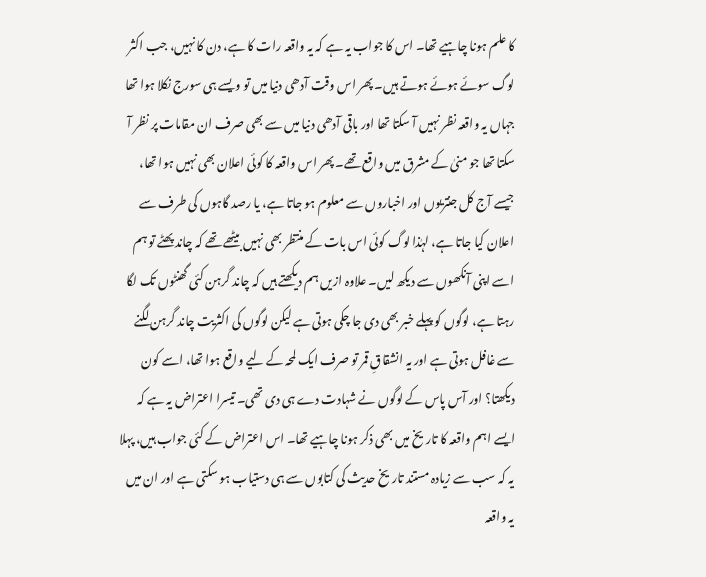کا علم ہونا چاہیے تھا۔ اس کا جواب یہ ہے کہ یہ واقعہ رات کا ہے، دن کا نہیں، جب اکثر لوگ سوئے ہوئے ہوتے ہیں۔ پھر اس وقت آدھی دنیا میں تو ویسے ہی سورج نکلا ہوا تھا جہاں یہ واقعہ نظر نہیں آ سکتا تھا اور باقی آدھی دنیا میں سے بھی صرف ان مقامات پر نظر آ سکتا تھا جو منیٰ کے مشرق میں واقع تھے۔ پھر اس واقعہ کا کوئی اعلان بھی نہیں ہوا تھا، جیسے آج کل جنتریوں اور اخباروں سے معلوم ہو جاتا ہے، یا رصد گاہوں کی طرف سے اعلان کیا جاتا ہے، لہٰذا لوگ کوئی اس بات کے منتظر بھی نہیں بیٹھے تھے کہ چاند پھٹے تو ہم اسے اپنی آنکھوں سے دیکھ لیں۔ علاوہ ازیں ہم دیکھتے ہیں کہ چاند گرہن کئی گھنٹوں تک لگا رہتا ہے، لوگوں کو پہلے خبر بھی دی جا چکی ہوتی ہے لیکن لوگوں کی اکثریت چاند گرہن لگنے سے غافل ہوتی ہے اور یہ انشقاقِ قمر تو صرف ایک لمحہ کے لیے واقع ہوا تھا، اسے کون دیکھتا؟ اور آس پاس کے لوگوں نے شہادت دے ہی دی تھی۔ تیسرا اعتراض یہ ہے کہ ایسے اہم واقعہ کا تاریخ میں بھی ذکر ہونا چاہیے تھا۔ اس اعتراض کے کئی جواب ہیں، پہلا یہ کہ سب سے زیادہ مستند تاریخ حدیث کی کتابوں سے ہی دستیاب ہو سکتی ہے اور ان میں یہ واقعہ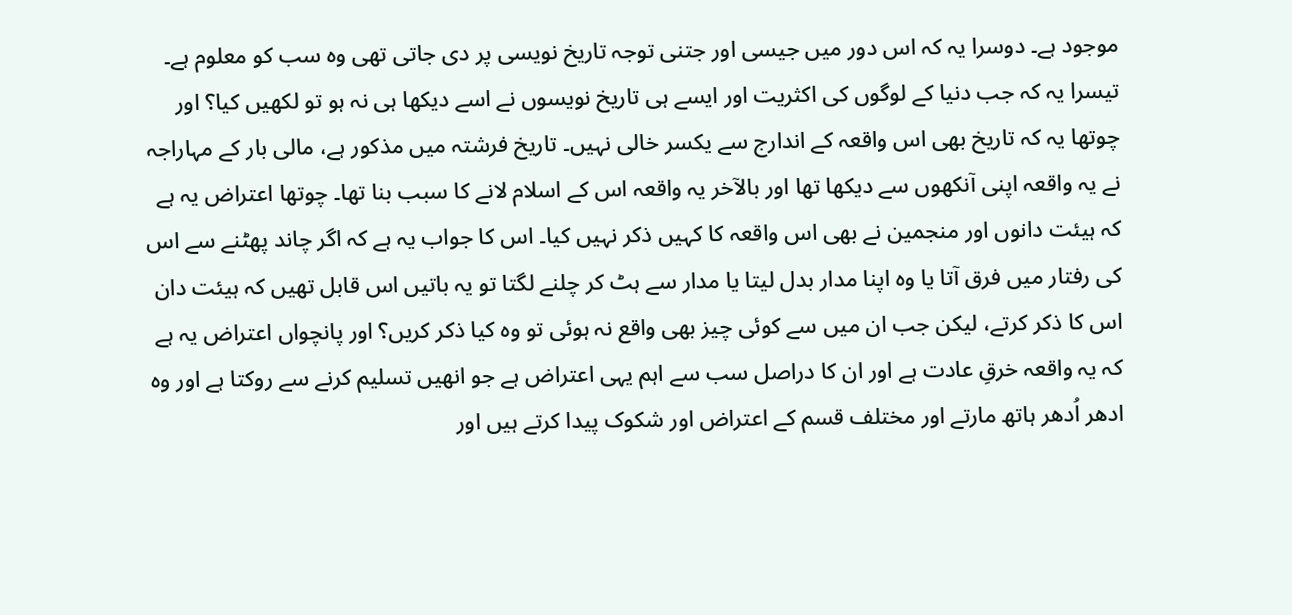موجود ہے۔ دوسرا یہ کہ اس دور میں جیسی اور جتنی توجہ تاریخ نویسی پر دی جاتی تھی وہ سب کو معلوم ہے۔ تیسرا یہ کہ جب دنیا کے لوگوں کی اکثریت اور ایسے ہی تاریخ نویسوں نے اسے دیکھا ہی نہ ہو تو لکھیں کیا؟ اور چوتھا یہ کہ تاریخ بھی اس واقعہ کے اندارج سے یکسر خالی نہیں۔ تاریخ فرشتہ میں مذکور ہے، مالی بار کے مہاراجہ نے یہ واقعہ اپنی آنکھوں سے دیکھا تھا اور بالآخر یہ واقعہ اس کے اسلام لانے کا سبب بنا تھا۔ چوتھا اعتراض یہ ہے کہ ہیئت دانوں اور منجمین نے بھی اس واقعہ کا کہیں ذکر نہیں کیا۔ اس کا جواب یہ ہے کہ اگر چاند پھٹنے سے اس کی رفتار میں فرق آتا یا وہ اپنا مدار بدل لیتا یا مدار سے ہٹ کر چلنے لگتا تو یہ باتیں اس قابل تھیں کہ ہیئت دان اس کا ذکر کرتے، لیکن جب ان میں سے کوئی چیز بھی واقع نہ ہوئی تو وہ کیا ذکر کریں؟ اور پانچواں اعتراض یہ ہے کہ یہ واقعہ خرقِ عادت ہے اور ان کا دراصل سب سے اہم یہی اعتراض ہے جو انھیں تسلیم کرنے سے روکتا ہے اور وہ ادھر اُدھر ہاتھ مارتے اور مختلف قسم کے اعتراض اور شکوک پیدا کرتے ہیں اور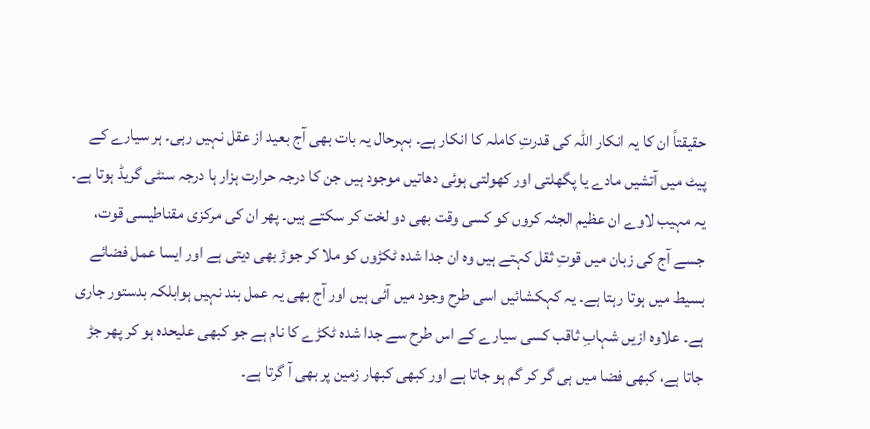حقیقتاً ان کا یہ انکار اللہ کی قدرتِ کاملہ کا انکار ہے۔ بہرحال یہ بات بھی آج بعید از عقل نہیں رہی۔ ہر سیارے کے پیٹ میں آتشیں مادے یا پگھلتی اور کھولتی ہوئی دھاتیں موجود ہیں جن کا درجہ حرارت ہزار ہا درجہ سنٹی گریڈ ہوتا ہے۔ یہ مہیب لاوے ان عظیم الجثہ کروں کو کسی وقت بھی دو لخت کر سکتے ہیں۔ پھر ان کی مرکزی مقناطیسی قوت، جسے آج کی زبان میں قوتِ ثقل کہتے ہیں وہ ان جدا شدہ ٹکڑوں کو ملا کر جوڑ بھی دیتی ہے اور ایسا عمل فضائے بسیط میں ہوتا رہتا ہے۔ یہ کہکشائیں اسی طرح وجود میں آئی ہیں اور آج بھی یہ عمل بند نہیں ہوابلکہ بدستور جاری ہے۔ علاوہ ازیں شہابِ ثاقب کسی سیارے کے اس طرح سے جدا شدہ ٹکڑے کا نام ہے جو کبھی علیحدہ ہو کر پھر جڑ جاتا ہے، کبھی فضا میں ہی گر کر گم ہو جاتا ہے اور کبھی کبھار زمین پر بھی آ گرتا ہے۔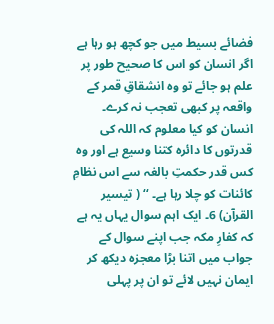فضائے بسیط میں جو کچھ ہو رہا ہے اگر انسان کو اس کا صحیح طور پر علم ہو جائے تو وہ انشقاقِ قمر کے واقعہ پر کبھی تعجب نہ کرے۔ انسان کو کیا معلوم کہ اللہ کی قدرتوں کا دائرہ کتنا وسیع ہے اور وہ کس قدر حکمتِ بالغہ سے اس نظامِ کائنات کو چلا رہا ہے۔ ‘‘ ( تیسیر القرآن) 6۔ ایک اہم سوال یہاں یہ ہے کہ کفارِ مکہ جب اپنے سوال کے جواب میں اتنا بڑا معجزہ دیکھ کر ایمان نہیں لائے تو ان پر پہلی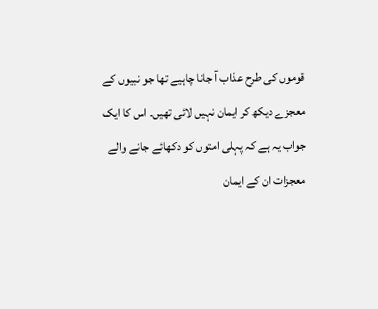قوموں کی طرح عذاب آ جانا چاہیے تھا جو نبیوں کے معجزے دیکھ کر ایمان نہیں لائی تھیں۔ اس کا ایک جواب یہ ہے کہ پہلی امتوں کو دکھائے جانے والے معجزات ان کے ایمان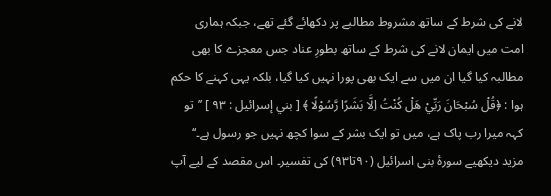لانے کی شرط کے ساتھ مشروط مطالبے پر دکھائے گئے تھے، جبکہ ہماری امت میں ایمان لانے کی شرط کے ساتھ بطورِ عناد جس معجزے کا بھی مطالبہ کیا گیا ان میں سے ایک بھی پورا نہیں کیا گیا، بلکہ یہی کہنے کا حکم ہوا : ﴿قُلْ سُبْحَانَ رَبِّيْ هَلْ كُنْتُ اِلَّا بَشَرًا رَّسُوْلًا ﴾ [ بني إسرائیل : ۹۳ ] ’’تو کہہ میرا رب پاک ہے، میں تو ایک بشر کے سوا کچھ نہیں جو رسول ہے۔‘‘ مزید دیکھیے سورۂ بنی اسرائیل (۹۰تا۹۳) کی تفسیر۔ اس مقصد کے لیے آپ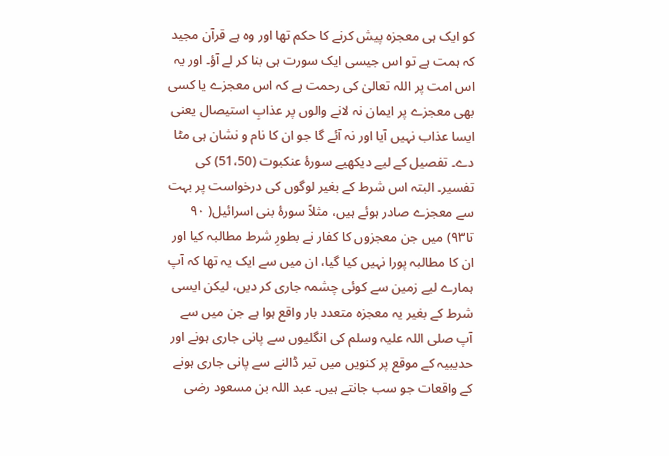کو ایک ہی معجزہ پیش کرنے کا حکم تھا اور وہ ہے قرآن مجید کہ ہمت ہے تو اس جیسی ایک سورت ہی بنا کر لے آؤ۔ اور یہ اس امت پر اللہ تعالیٰ کی رحمت ہے کہ اس معجزے یا کسی بھی معجزے پر ایمان نہ لانے والوں پر عذابِ استیصال یعنی ایسا عذاب نہیں آیا اور نہ آئے گا جو ان کا نام و نشان ہی مٹا دے۔ تفصیل کے لیے دیکھیے سورۂ عنکبوت (51،50) کی تفسیر۔ البتہ اس شرط کے بغیر لوگوں کی درخواست پر بہت سے معجزے صادر ہوئے ہیں، مثلاً سورۂ بنی اسرائیل( ۹۰ تا۹۳) میں جن معجزوں کا کفار نے بطورِ شرط مطالبہ کیا اور ان کا مطالبہ پورا نہیں کیا گیا، ان میں سے ایک یہ تھا کہ آپ ہمارے لیے زمین سے کوئی چشمہ جاری کر دیں، لیکن ایسی شرط کے بغیر یہ معجزہ متعدد بار واقع ہوا ہے جن میں سے آپ صلی اللہ علیہ وسلم کی انگلیوں سے پانی جاری ہونے اور حدیبیہ کے موقع پر کنویں میں تیر ڈالنے سے پانی جاری ہونے کے واقعات جو سب جانتے ہیں۔ عبد اللہ بن مسعود رضی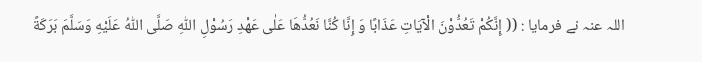اللہ عنہ نے فرمایا : (( إِنَّكُمْ تَعُدُّوْنَ الْآيَاتِ عَذَابًا وَ إِنَّا كُنَّا نَعُدُّهَا عَلٰی عَهْدِ رَسُوْلِ اللّٰهِ صَلَّی اللّٰهُ عَلَيْهِ وَسَلَّمَ بَرَكَةً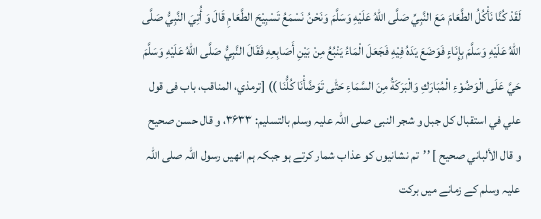لَقَدْ كُنَّا نَأْكُلُ الطَّعَامَ مَعَ النَّبِيِّ صَلَّی اللّٰهُ عَلَيْهِ وَسَلَّمَ وَنَحْنُ نَسْمَعُ تَسْبِيْحَ الطَّعَامِ قَالَ وَ أُتِيَ النَّبِيُّ صَلَّی اللّٰهُ عَلَيْهِ وَسَلَّمَ بِإِنَاءٍ فَوَضَعَ يَدَهُ فِيْهِ فَجَعَلَ الْمَاءُ يَنْبُعُ مِنْ بَيْنِ أَصَابِعِهِ فَقَالَ النَّبِيُّ صَلَّی اللّٰهُ عَلَيْهِ وَسَلَّمَ حَيَّ عَلَی الْوَضُوْءِ الْمُبَارَكِ وَالْبَرَكَةُ مِنَ السَّمَاءِ حَتّٰی تَوَضَّأْنَا كُلُّنَا )) [ترمذي، المناقب، باب فی قول علي في استقبال کل جبل و شجر النبی صلی اللّٰہ علیہ وسلم بالتسلیم: ۳۶۳۳، و قال حسن صحیح و قال الألباني صحیح ] ’’تم نشانیوں کو عذاب شمار کرتے ہو جبکہ ہم انھیں رسول اللہ صلی اللہ علیہ وسلم کے زمانے میں برکت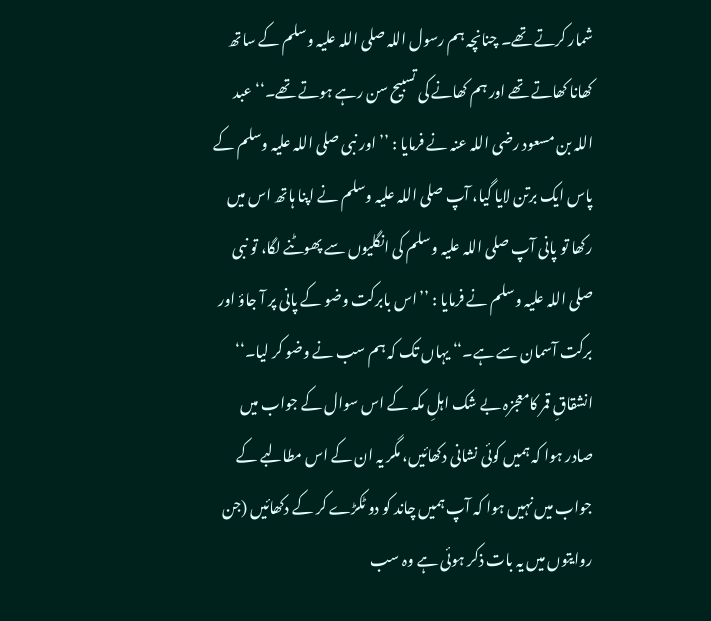شمار کرتے تھے۔ چنانچہ ہم رسول اللہ صلی اللہ علیہ وسلم کے ساتھ کھانا کھاتے تھے اور ہم کھانے کی تسبیح سن رہے ہوتے تھے۔‘‘ عبد اللہ بن مسعود رضی اللہ عنہ نے فرمایا : ’’اور نبی صلی اللہ علیہ وسلم کے پاس ایک برتن لایا گیا، آپ صلی اللہ علیہ وسلم نے اپنا ہاتھ اس میں رکھا تو پانی آپ صلی اللہ علیہ وسلم کی انگلیوں سے پھوٹنے لگا، تو نبی صلی اللہ علیہ وسلم نے فرمایا : ’’اس بابرکت وضو کے پانی پر آ جاؤ اور برکت آسمان سے ہے۔‘‘ یہاں تک کہ ہم سب نے وضو کر لیا۔‘‘ انشقاقِ قمر کامعجزہ بے شک اہلِ مکہ کے اس سوال کے جواب میں صادر ہوا کہ ہمیں کوئی نشانی دکھائیں، مگر یہ ان کے اس مطالبے کے جواب میں نہیں ہوا کہ آپ ہمیں چاند کو دو ٹکڑے کر کے دکھائیں (جن روایتوں میں یہ بات ذکر ہوئی ہے وہ سب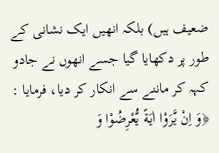ضعیف ہیں) بلکہ انھیں ایک نشانی کے طور پر دکھایا گیا جسے انھوں نے جادو کہہ کر ماننے سے انکار کر دیا، فرمایا : ﴿وَ اِنْ يَّرَوْا اٰيَةً يُّعْرِضُوْا وَ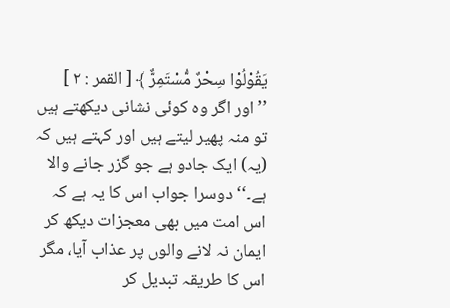يَقُوْلُوْا سِحْرٌ مُّسْتَمِرٌّ ﴾ [ القمر : ۲ ] ’’اور اگر وہ کوئی نشانی دیکھتے ہیں تو منہ پھیر لیتے ہیں اور کہتے ہیں کہ (یہ) ایک جادو ہے جو گزر جانے والا ہے۔‘‘ دوسرا جواب اس کا یہ ہے کہ اس امت میں بھی معجزات دیکھ کر ایمان نہ لانے والوں پر عذاب آیا، مگر اس کا طریقہ تبدیل کر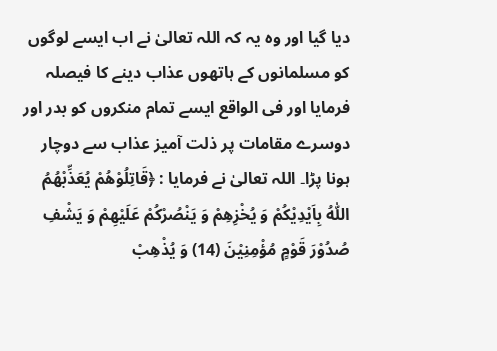دیا گیا اور وہ یہ کہ اللہ تعالیٰ نے اب ایسے لوگوں کو مسلمانوں کے ہاتھوں عذاب دینے کا فیصلہ فرمایا اور فی الواقع ایسے تمام منکروں کو بدر اور دوسرے مقامات پر ذلت آمیز عذاب سے دوچار ہونا پڑا۔ اللہ تعالیٰ نے فرمایا : ﴿قَاتِلُوْهُمْ يُعَذِّبْهُمُ اللّٰهُ بِاَيْدِيْكُمْ وَ يُخْزِهِمْ وَ يَنْصُرْكُمْ عَلَيْهِمْ وَ يَشْفِ صُدُوْرَ قَوْمٍ مُؤْمِنِيْنَ (14) وَ يُذْهِبْ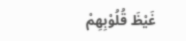غَيْظَ قُلُوْبِهِمْ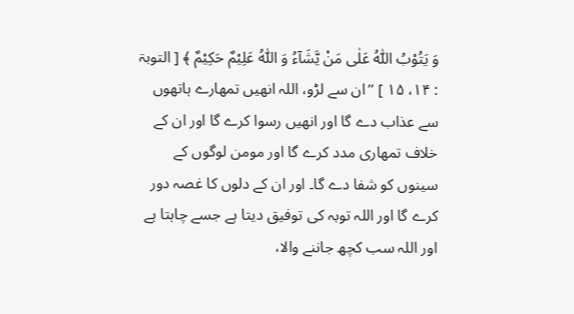وَ يَتُوْبُ اللّٰهُ عَلٰى مَنْ يَّشَآءُ وَ اللّٰهُ عَلِيْمٌ حَكِيْمٌ ﴾ [ التوبۃ : ۱۴، ۱۵ ] ’’ان سے لڑو، اللہ انھیں تمھارے ہاتھوں سے عذاب دے گا اور انھیں رسوا کرے گا اور ان کے خلاف تمھاری مدد کرے گا اور مومن لوگوں کے سینوں کو شفا دے گا۔ اور ان کے دلوں کا غصہ دور کرے گا اور اللہ توبہ کی توفیق دیتا ہے جسے چاہتا ہے اور اللہ سب کچھ جاننے والا،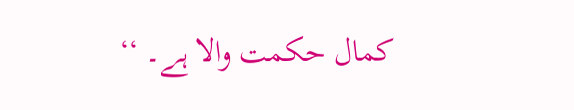کمال حکمت والا ہے۔ ‘‘